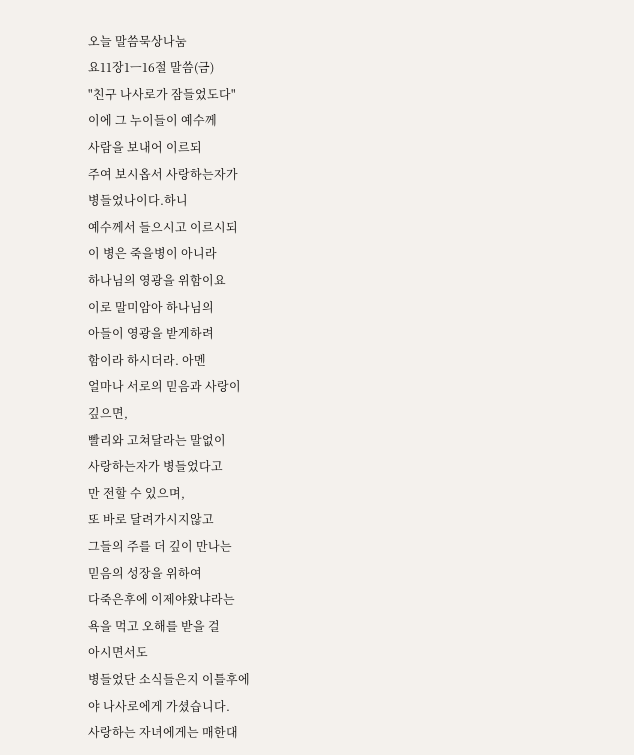오늘 말씀묵상나눔
요11장1ㅡ16절 말씀(금)
"친구 나사로가 잠들었도다"
이에 그 누이들이 예수께
사람을 보내어 이르되
주여 보시옵서 사랑하는자가
병들었나이다.하니
예수께서 들으시고 이르시되
이 병은 죽을병이 아니라
하나님의 영광을 위함이요
이로 말미암아 하나님의
아들이 영광을 받게하려
함이라 하시더라. 아멘
얼마나 서로의 믿음과 사랑이
깊으면,
빨리와 고쳐달라는 말없이
사랑하는자가 병들었다고
만 전할 수 있으며,
또 바로 달려가시지않고
그들의 주를 더 깊이 만나는
믿음의 성장을 위하여
다죽은후에 이제야왔냐라는
욕을 먹고 오해를 받을 걸
아시면서도
병들었단 소식들은지 이틀후에
야 나사로에게 가셨습니다.
사랑하는 자녀에게는 매한대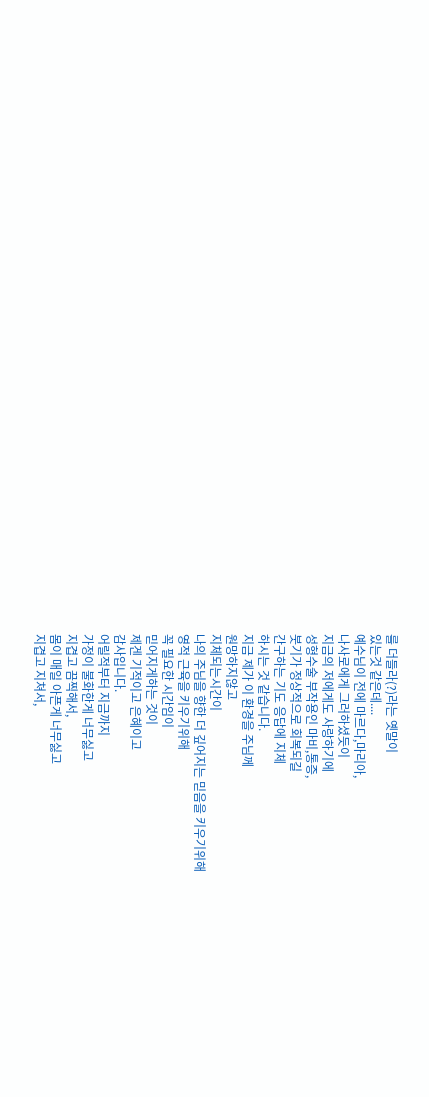를 더들라(?)라는 옛말이
있는것 같은데....
예수님이 전에 마르다,마리아,
나사로에게 그러하셨듯이
지금의 저에게도 사랑하기에
성형수술 부작용인 마비,통증,
붓기가 정상적으로 회복되길
간구하는 기도 응답에 지체
하시는 것 같습니다.
지금 제가 이 환경을 주님께
원망하지않고
지체되는시간이
나의 주님을 향한 더 깊어지는 믿음을 키우기위해
영적 근육을 키우기위해
꼭 필요한 시간임이
믿어지게하는 것이
제겐 기적이고 은혜이고
감사입니다.
어릴적부터 지금까지
가정이 불화한게 너무싫고
지겹고 끔찍해서,
몸이 매일 아픈게 너무싫고
지겹고 지쳐서,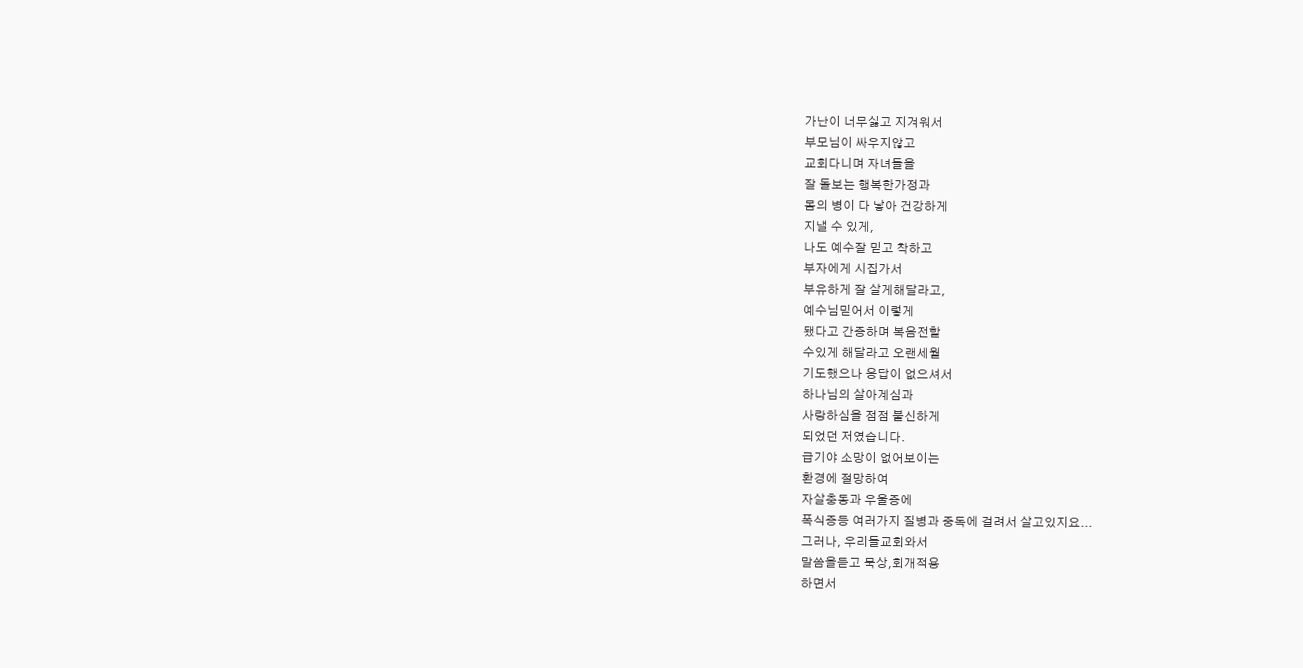가난이 너무싫고 지겨워서
부모님이 싸우지않고
교회다니며 자녀들을
잘 돌보는 행복한가정과
몸의 병이 다 낳아 건강하게
지낼 수 있게,
나도 예수잘 믿고 착하고
부자에게 시집가서
부유하게 잘 살게해달라고,
예수님믿어서 이렇게
됐다고 간증하며 복음전할
수있게 해달라고 오랜세월
기도했으나 응답이 없으셔서
하나님의 살아계심과
사랑하심을 점점 불신하게
되었던 저였습니다.
급기야 소망이 없어보이는
환경에 절망하여
자살충동과 우울증에
폭식증등 여러가지 질병과 중독에 걸려서 살고있지요...
그러나, 우리들교회와서
말씀을듣고 묵상,회개적용
하면서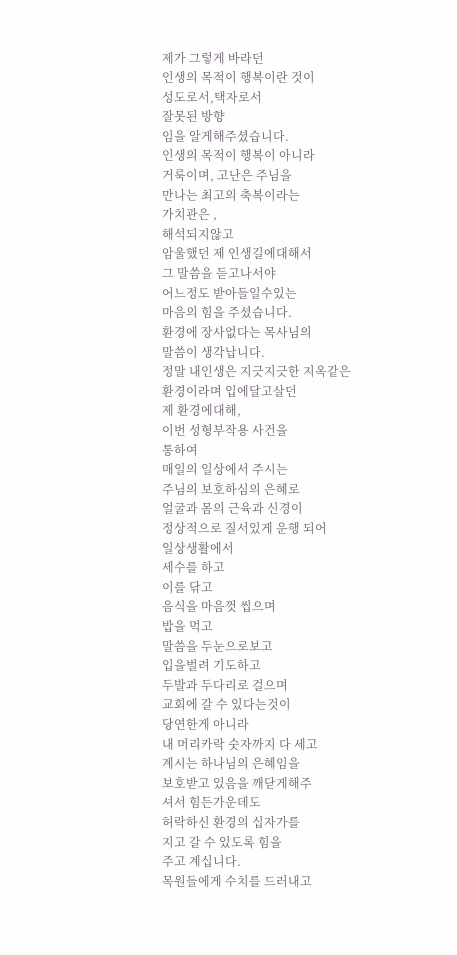제가 그렇게 바라던
인생의 목적이 행복이란 것이
성도로서,택자로서
잘못된 방향
임을 알게해주셨습니다.
인생의 목적이 행복이 아니라
거룩이며, 고난은 주님을
만나는 최고의 축복이라는
가치관은 ,
해석되지않고
암울했던 제 인생길에대해서
그 말씀을 듣고나서야
어느정도 받아들일수있는
마음의 힘을 주셨습니다.
환경에 장사없다는 목사님의
말씀이 생각납니다.
정말 내인생은 지긋지긋한 지옥같은
환경이라며 입에달고살던
제 환경에대해,
이번 성형부작용 사건을
통하여
매일의 일상에서 주시는
주님의 보호하심의 은혜로
얼굴과 몸의 근육과 신경이
정상적으로 질서있게 운행 되어
일상생활에서
세수를 하고
이를 닦고
음식을 마음껏 씹으며
밥을 먹고
말씀을 두눈으로보고
입을벌려 기도하고
두발과 두다리로 걸으며
교회에 갈 수 있다는것이
당연한게 아니라
내 머리카락 숫자까지 다 세고
계시는 하나님의 은혜임을
보호받고 있음을 깨닫게해주
셔서 힘든가운데도
허락하신 환경의 십자가를
지고 갈 수 있도록 힘을
주고 계십니다.
목원들에게 수치를 드러내고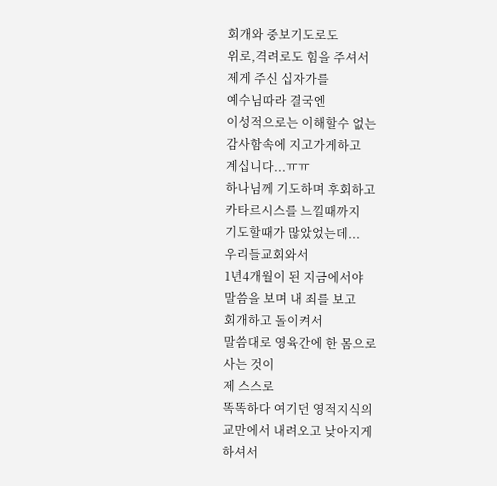회개와 중보기도로도
위로,격려로도 힘을 주셔서
제게 주신 십자가를
예수님따라 결국엔
이성적으로는 이해할수 없는
감사함속에 지고가게하고
계십니다...ㅠㅠ
하나님께 기도하며 후회하고
카타르시스를 느낄때까지
기도할때가 많았었는데...
우리들교회와서
1년4개월이 된 지금에서야
말씀을 보며 내 죄를 보고
회개하고 돌이켜서
말씀대로 영육간에 한 몸으로
사는 것이
제 스스로
똑똑하다 여기던 영적지식의
교만에서 내려오고 낮아지게
하셔서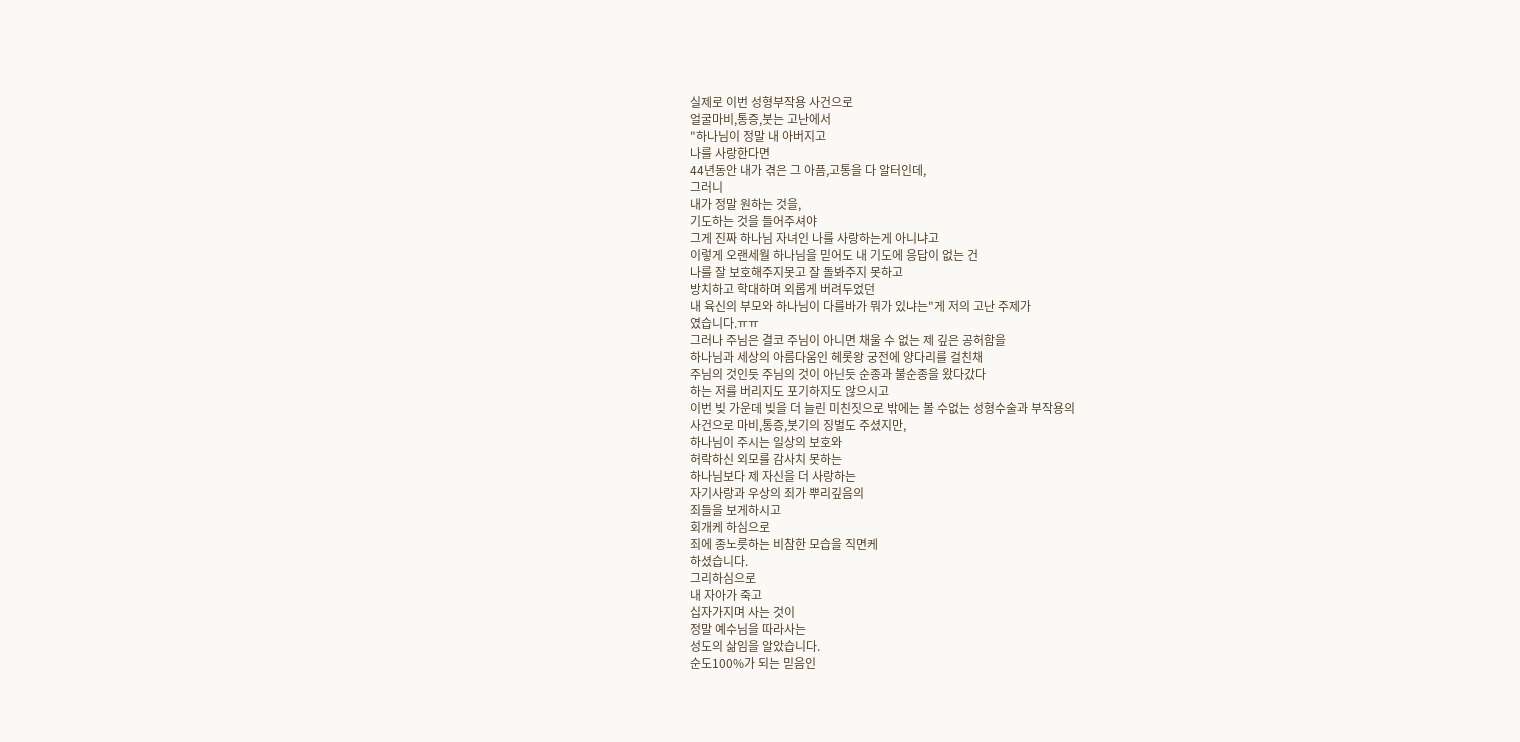실제로 이번 성형부작용 사건으로
얼굴마비,통증,붓는 고난에서
"하나님이 정말 내 아버지고
나를 사랑한다면
44년동안 내가 겪은 그 아픔,고통을 다 알터인데,
그러니
내가 정말 원하는 것을,
기도하는 것을 들어주셔야
그게 진짜 하나님 자녀인 나를 사랑하는게 아니냐고
이렇게 오랜세월 하나님을 믿어도 내 기도에 응답이 없는 건
나를 잘 보호해주지못고 잘 돌봐주지 못하고
방치하고 학대하며 외롭게 버려두었던
내 육신의 부모와 하나님이 다를바가 뭐가 있냐는"게 저의 고난 주제가
였습니다.ㅠㅠ
그러나 주님은 결코 주님이 아니면 채울 수 없는 제 깊은 공허함을
하나님과 세상의 아름다움인 헤롯왕 궁전에 양다리를 걸친채
주님의 것인듯 주님의 것이 아닌듯 순종과 불순종을 왔다갔다
하는 저를 버리지도 포기하지도 않으시고
이번 빚 가운데 빚을 더 늘린 미친짓으로 밖에는 볼 수없는 성형수술과 부작용의
사건으로 마비,통증,붓기의 징벌도 주셨지만,
하나님이 주시는 일상의 보호와
허락하신 외모를 감사치 못하는
하나님보다 제 자신을 더 사랑하는
자기사랑과 우상의 죄가 뿌리깊음의
죄들을 보게하시고
회개케 하심으로
죄에 종노릇하는 비참한 모습을 직면케
하셨습니다.
그리하심으로
내 자아가 죽고
십자가지며 사는 것이
정말 예수님을 따라사는
성도의 삶임을 알았습니다.
순도100%가 되는 믿음인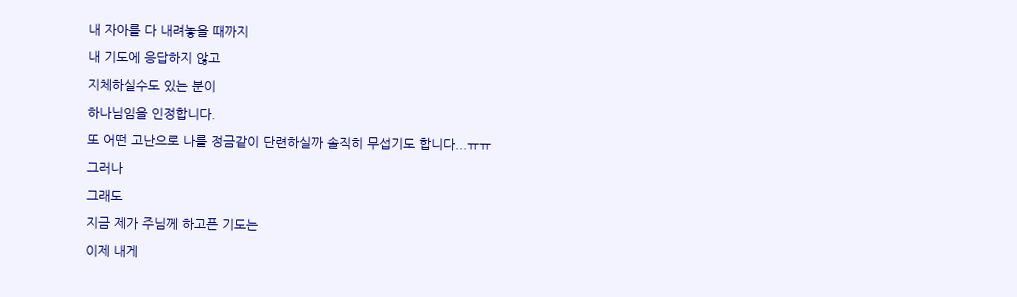내 자아를 다 내려놓을 때까지
내 기도에 응답하지 않고
지체하실수도 있는 분이
하나님임을 인정합니다.
또 어떤 고난으로 나를 정금같이 단련하실까 솔직히 무섭기도 합니다...ㅠㅠ
그러나
그래도
지금 제가 주님께 하고픈 기도는
이제 내게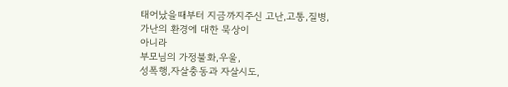태어났을때부터 지금까지주신 고난,고통,질병,
가난의 환경에 대한 묵상이
아니라
부모님의 가정불화,우울,
성폭행,자살충동과 자살시도,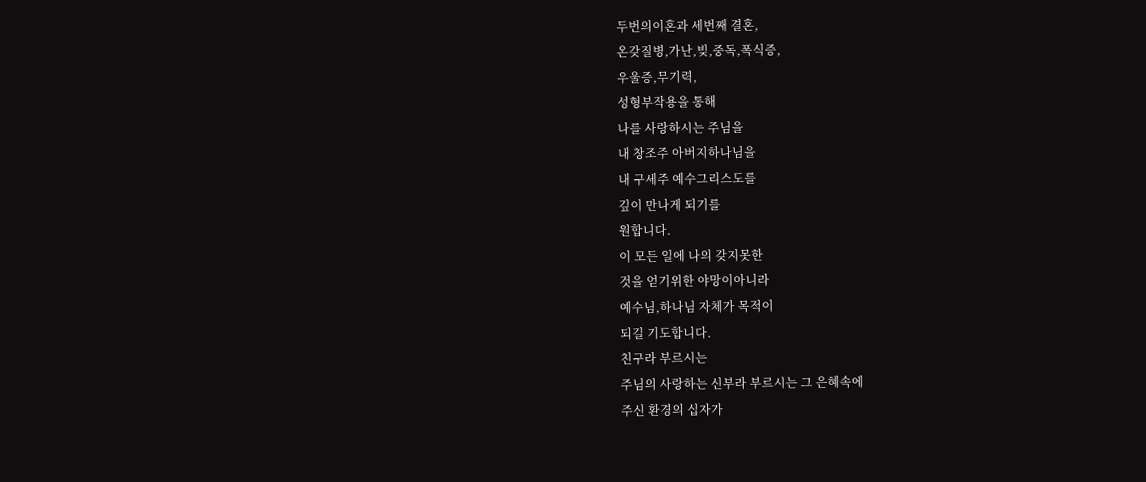두번의이혼과 세번째 결혼,
온갖질병,가난,빚,중독,폭식증,
우울증,무기력,
성형부작용을 통해
나를 사랑하시는 주님을
내 창조주 아버지하나님을
내 구세주 예수그리스도를
깊이 만나게 되기를
원합니다.
이 모든 일에 나의 갖지못한
것을 얻기위한 야망이아니라
예수님,하나님 자체가 목적이
되길 기도합니다.
친구라 부르시는
주님의 사랑하는 신부라 부르시는 그 은혜속에
주신 환경의 십자가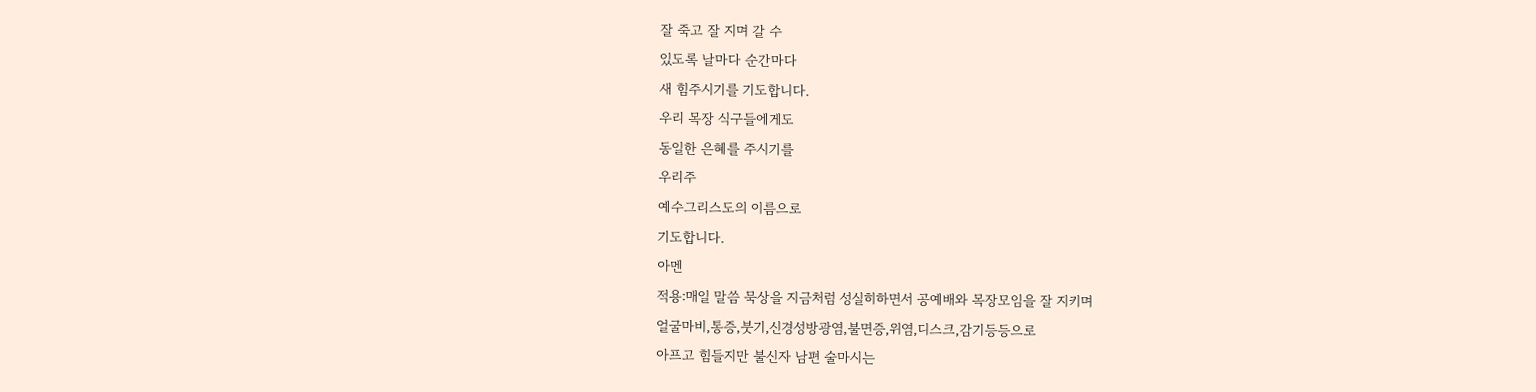잘 죽고 잘 지며 갈 수
있도록 날마다 순간마다
새 힘주시기를 기도합니다.
우리 목장 식구들에게도
동일한 은혜를 주시기를
우리주
예수그리스도의 이름으로
기도합니다.
아멘
적용:매일 말씀 묵상을 지금처럼 성실히하면서 공예배와 목장모임을 잘 지키며
얼굴마비,통증,붓기,신경성방광염,불면증,위염,디스크,감기등등으로
아프고 힘들지만 불신자 남편 술마시는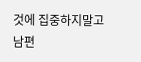것에 집중하지말고 남편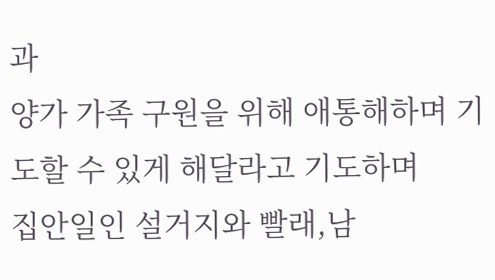과
양가 가족 구원을 위해 애통해하며 기도할 수 있게 해달라고 기도하며
집안일인 설거지와 빨래,남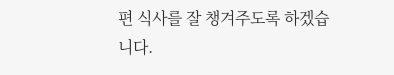편 식사를 잘 챙겨주도록 하겠습니다.